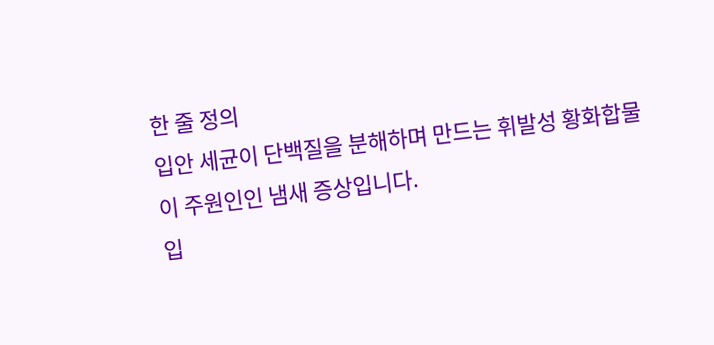한 줄 정의
입안 세균이 단백질을 분해하며 만드는 휘발성 황화합물이 주원인인 냄새 증상입니다.
입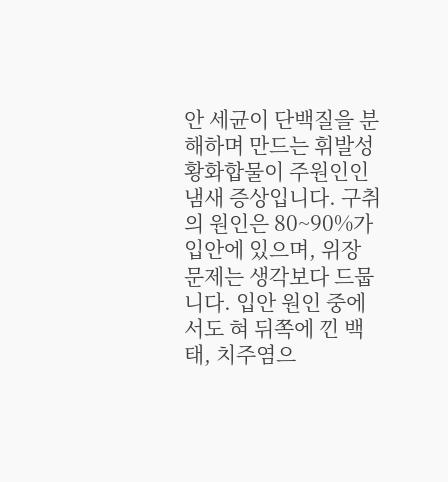안 세균이 단백질을 분해하며 만드는 휘발성 황화합물이 주원인인 냄새 증상입니다. 구취의 원인은 80~90%가 입안에 있으며, 위장 문제는 생각보다 드뭅니다. 입안 원인 중에서도 혀 뒤쪽에 낀 백태, 치주염으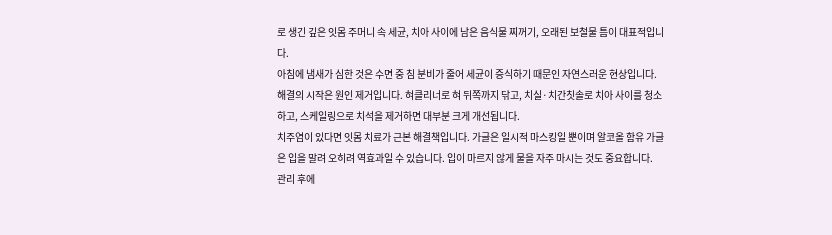로 생긴 깊은 잇몸 주머니 속 세균, 치아 사이에 남은 음식물 찌꺼기, 오래된 보철물 틈이 대표적입니다.
아침에 냄새가 심한 것은 수면 중 침 분비가 줄어 세균이 증식하기 때문인 자연스러운 현상입니다. 해결의 시작은 원인 제거입니다. 혀클리너로 혀 뒤쪽까지 닦고, 치실·치간칫솔로 치아 사이를 청소하고, 스케일링으로 치석을 제거하면 대부분 크게 개선됩니다.
치주염이 있다면 잇몸 치료가 근본 해결책입니다. 가글은 일시적 마스킹일 뿐이며 알코올 함유 가글은 입을 말려 오히려 역효과일 수 있습니다. 입이 마르지 않게 물을 자주 마시는 것도 중요합니다.
관리 후에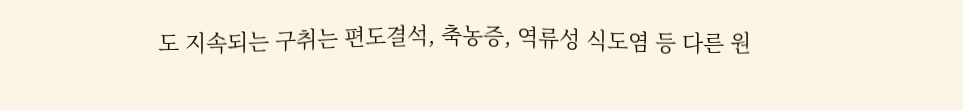도 지속되는 구취는 편도결석, 축농증, 역류성 식도염 등 다른 원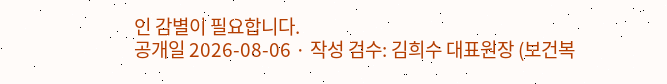인 감별이 필요합니다.
공개일 2026-08-06 · 작성 검수: 김희수 대표원장 (보건복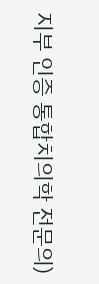지부 인증 통합치의학 전문의)